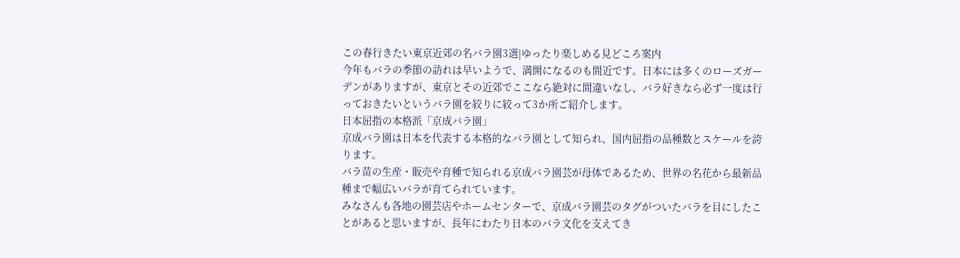この春行きたい東京近郊の名バラ園3選|ゆったり楽しめる見どころ案内
今年もバラの季節の訪れは早いようで、満開になるのも間近です。日本には多くのローズガーデンがありますが、東京とその近郊でここなら絶対に間違いなし、バラ好きなら必ず一度は行っておきたいというバラ園を絞りに絞って3か所ご紹介します。
日本屈指の本格派「京成バラ園」
京成バラ園は日本を代表する本格的なバラ園として知られ、国内屈指の品種数とスケールを誇ります。
バラ苗の生産・販売や育種で知られる京成バラ園芸が母体であるため、世界の名花から最新品種まで幅広いバラが育てられています。
みなさんも各地の園芸店やホームセンターで、京成バラ園芸のタグがついたバラを目にしたことがあると思いますが、長年にわたり日本のバラ文化を支えてき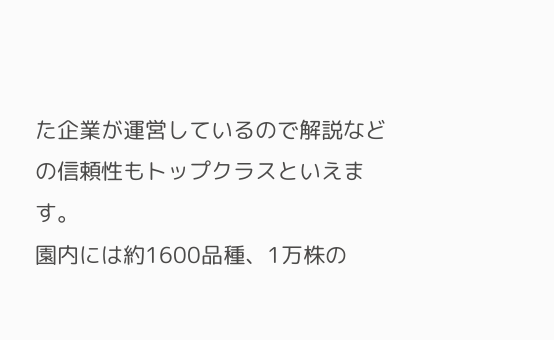た企業が運営しているので解説などの信頼性もトップクラスといえます。
園内には約1600品種、1万株の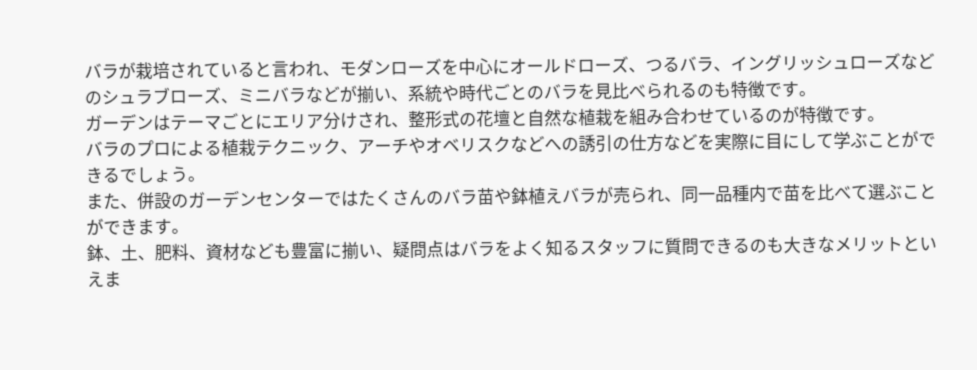バラが栽培されていると言われ、モダンローズを中心にオールドローズ、つるバラ、イングリッシュローズなどのシュラブローズ、ミニバラなどが揃い、系統や時代ごとのバラを見比べられるのも特徴です。
ガーデンはテーマごとにエリア分けされ、整形式の花壇と自然な植栽を組み合わせているのが特徴です。
バラのプロによる植栽テクニック、アーチやオベリスクなどへの誘引の仕方などを実際に目にして学ぶことができるでしょう。
また、併設のガーデンセンターではたくさんのバラ苗や鉢植えバラが売られ、同一品種内で苗を比べて選ぶことができます。
鉢、土、肥料、資材なども豊富に揃い、疑問点はバラをよく知るスタッフに質問できるのも大きなメリットといえま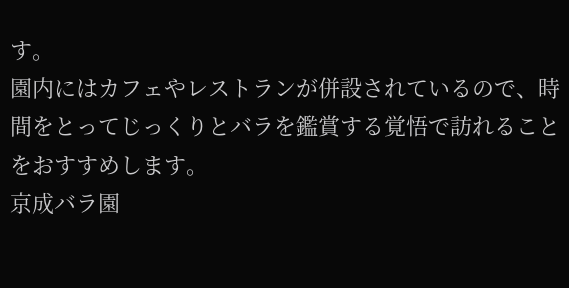す。
園内にはカフェやレストランが併設されているので、時間をとってじっくりとバラを鑑賞する覚悟で訪れることをおすすめします。
京成バラ園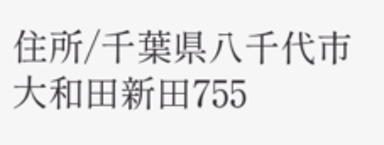住所/千葉県八千代市大和田新田755